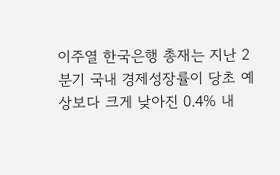이주열 한국은행 총재는 지난 2분기 국내 경제성장률이 당초 예상보다 크게 낮아진 0.4% 내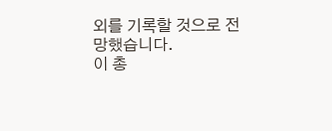외를 기록할 것으로 전망했습니다.
이 총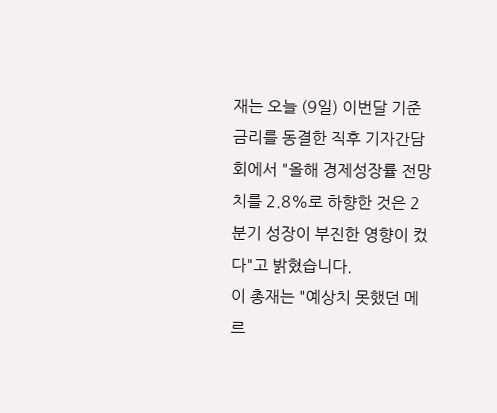재는 오늘 (9일) 이번달 기준금리를 동결한 직후 기자간담회에서 "올해 경제성장률 전망치를 2.8%로 하향한 것은 2분기 성장이 부진한 영향이 컸다"고 밝혔습니다.
이 총재는 "예상치 못했던 메르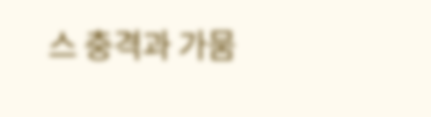스 충격과 가뭄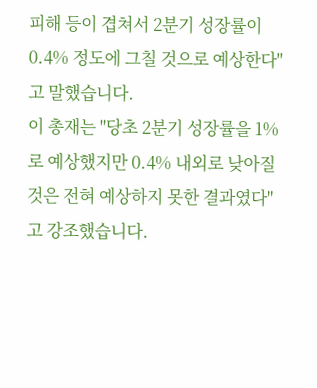피해 등이 겹쳐서 2분기 성장률이 0.4% 정도에 그칠 것으로 예상한다"고 말했습니다.
이 총재는 "당초 2분기 성장률을 1%로 예상했지만 0.4% 내외로 낮아질 것은 전혀 예상하지 못한 결과였다"고 강조했습니다.